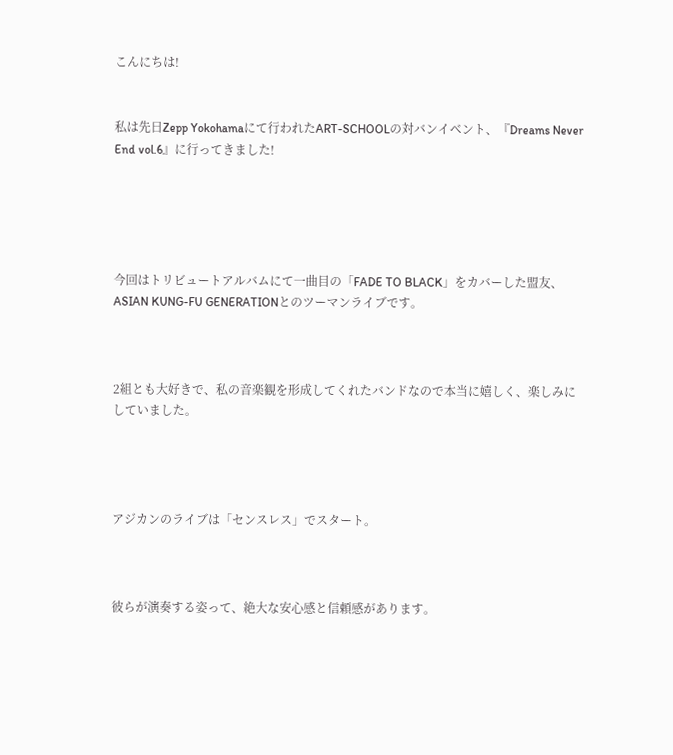こんにちは!


私は先日Zepp Yokohamaにて行われたART-SCHOOLの対バンイベント、『Dreams Never End vol.6』に行ってきました!





今回はトリビュートアルバムにて一曲目の「FADE TO BLACK」をカバーした盟友、ASIAN KUNG-FU GENERATIONとのツーマンライブです。



2組とも大好きで、私の音楽観を形成してくれたバンドなので本当に嬉しく、楽しみにしていました。




アジカンのライブは「センスレス」でスタート。



彼らが演奏する姿って、絶大な安心感と信頼感があります。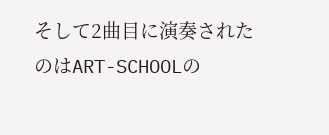そして2曲目に演奏されたのはART-SCHOOLの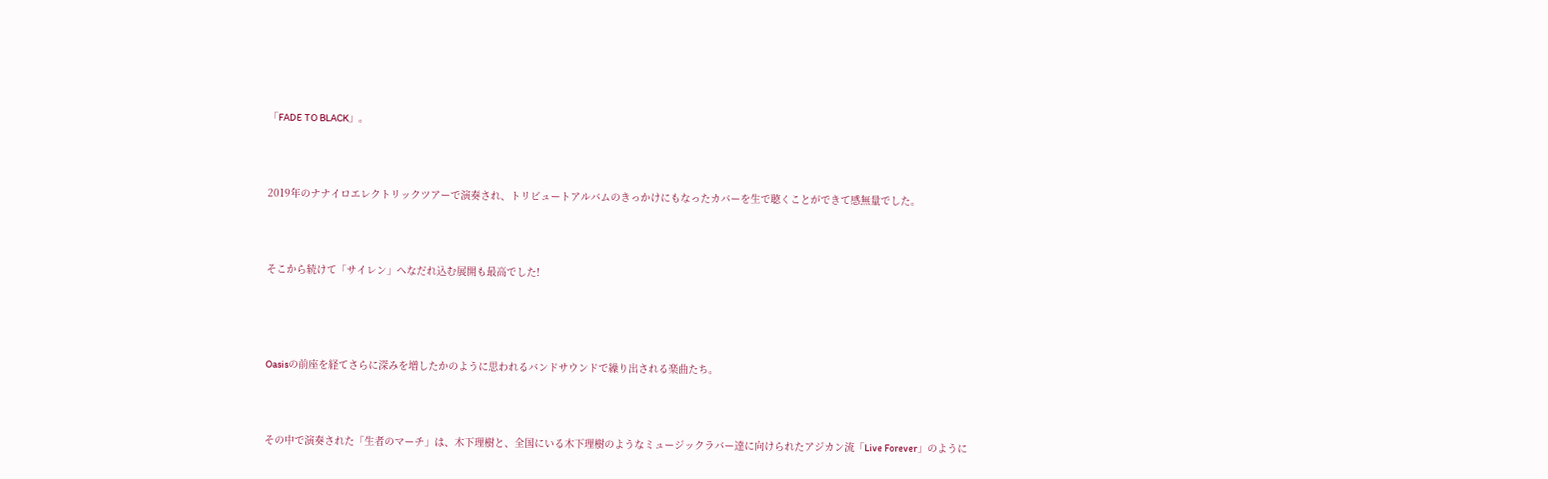「FADE TO BLACK」。



2019年のナナイロエレクトリックツアーで演奏され、トリビュートアルバムのきっかけにもなったカバーを生で聴くことができて感無量でした。



そこから続けて「サイレン」へなだれ込む展開も最高でした!




Oasisの前座を経てさらに深みを増したかのように思われるバンドサウンドで繰り出される楽曲たち。



その中で演奏された「生者のマーチ」は、木下理樹と、全国にいる木下理樹のようなミュージックラバー達に向けられたアジカン流「Live Forever」のように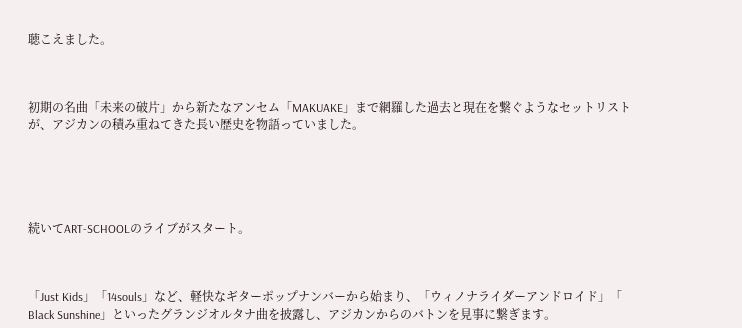聴こえました。



初期の名曲「未来の破片」から新たなアンセム「MAKUAKE」まで網羅した過去と現在を繋ぐようなセットリストが、アジカンの積み重ねてきた長い歴史を物語っていました。





続いてART-SCHOOLのライブがスタート。



「Just Kids」「14souls」など、軽快なギターポップナンバーから始まり、「ウィノナライダーアンドロイド」「 Black Sunshine」といったグランジオルタナ曲を披露し、アジカンからのバトンを見事に繋ぎます。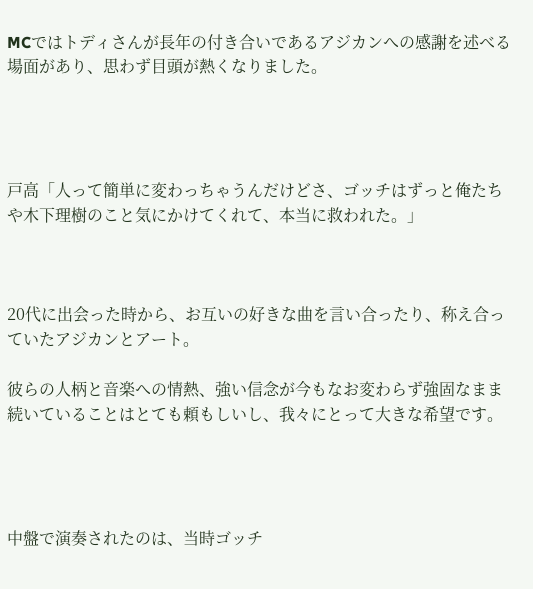MCではトディさんが長年の付き合いであるアジカンへの感謝を述べる場面があり、思わず目頭が熱くなりました。




戸高「人って簡単に変わっちゃうんだけどさ、ゴッチはずっと俺たちや木下理樹のこと気にかけてくれて、本当に救われた。」



20代に出会った時から、お互いの好きな曲を言い合ったり、称え合っていたアジカンとアート。

彼らの人柄と音楽への情熱、強い信念が今もなお変わらず強固なまま続いていることはとても頼もしいし、我々にとって大きな希望です。




中盤で演奏されたのは、当時ゴッチ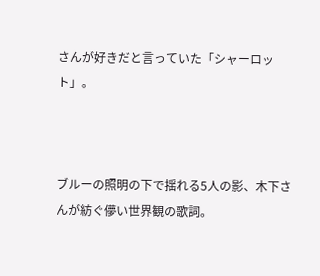さんが好きだと言っていた「シャーロット」。



ブルーの照明の下で揺れる5人の影、木下さんが紡ぐ儚い世界観の歌詞。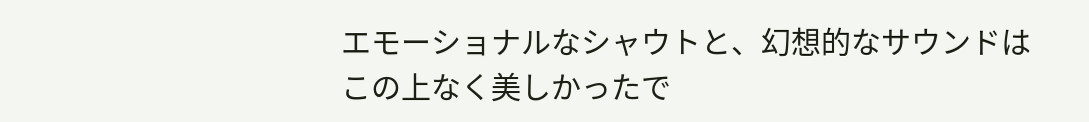エモーショナルなシャウトと、幻想的なサウンドはこの上なく美しかったで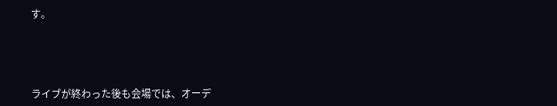す。




ライブが終わった後も会場では、オーデ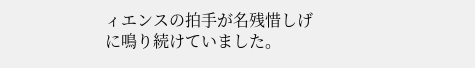ィエンスの拍手が名残惜しげに鳴り続けていました。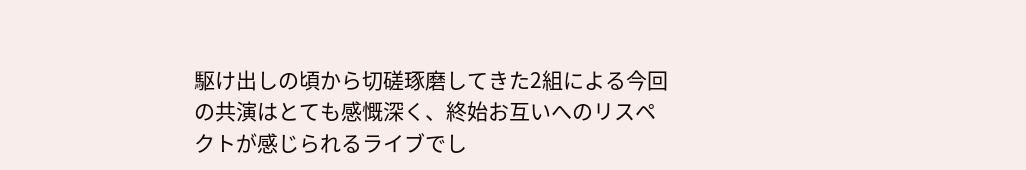駆け出しの頃から切磋琢磨してきた2組による今回の共演はとても感慨深く、終始お互いへのリスペクトが感じられるライブでし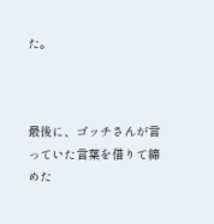た。



最後に、ゴッチさんが言っていた言葉を借りて締めた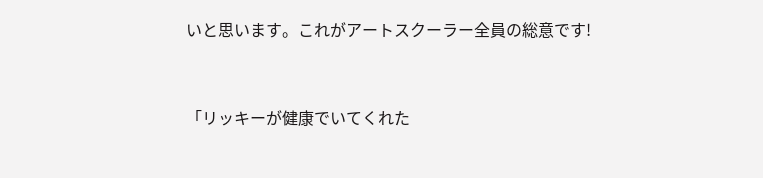いと思います。これがアートスクーラー全員の総意です!



「リッキーが健康でいてくれた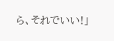ら、それでいい!」